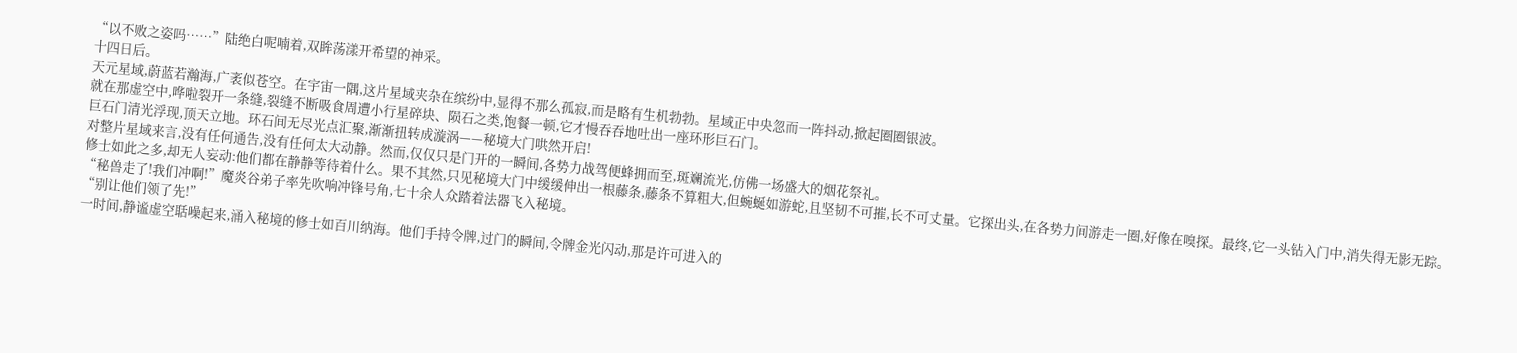“以不败之姿吗……”陆绝白呢喃着,双眸荡漾开希望的神采。
十四日后。
天元星域,蔚蓝若瀚海,广袤似苍空。在宇宙一隅,这片星域夹杂在缤纷中,显得不那么孤寂,而是略有生机勃勃。星域正中央忽而一阵抖动,掀起圈圈银波。
就在那虚空中,哗啦裂开一条缝,裂缝不断吸食周遭小行星碎块、陨石之类,饱餐一顿,它才慢吞吞地吐出一座环形巨石门。
巨石门清光浮现,顶天立地。环石间无尽光点汇聚,渐渐扭转成漩涡——秘境大门哄然开启!
对整片星域来言,没有任何通告,没有任何太大动静。然而,仅仅只是门开的一瞬间,各势力战驾便蜂拥而至,斑斓流光,仿佛一场盛大的烟花祭礼。
修士如此之多,却无人妄动:他们都在静静等待着什么。果不其然,只见秘境大门中缓缓伸出一根藤条,藤条不算粗大,但蜿蜒如游蛇,且坚韧不可摧,长不可丈量。它探出头,在各势力间游走一圈,好像在嗅探。最终,它一头钻入门中,消失得无影无踪。
“秘兽走了!我们冲啊!”魔炎谷弟子率先吹响冲锋号角,七十余人众踏着法器飞入秘境。
“别让他们领了先!”
一时间,静谧虚空聒噪起来,涌入秘境的修士如百川纳海。他们手持令牌,过门的瞬间,令牌金光闪动,那是许可进入的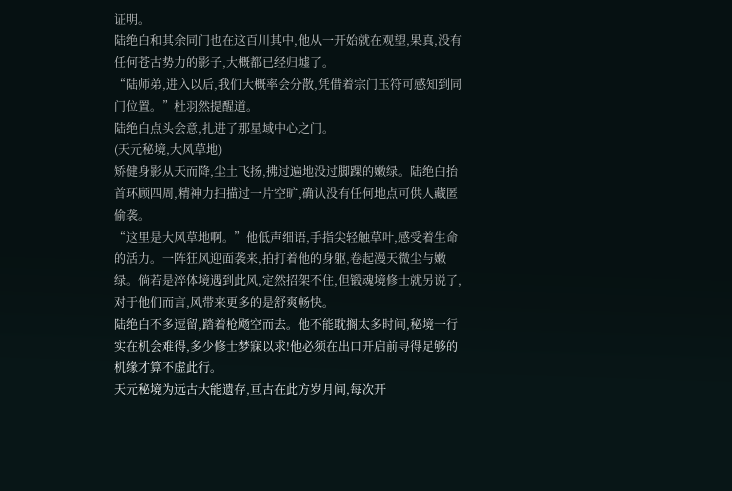证明。
陆绝白和其余同门也在这百川其中,他从一开始就在观望,果真,没有任何苍古势力的影子,大概都已经归墟了。
“陆师弟,进入以后,我们大概率会分散,凭借着宗门玉符可感知到同门位置。”杜羽然提醒道。
陆绝白点头会意,扎进了那星域中心之门。
(天元秘境,大风草地)
矫健身影从天而降,尘土飞扬,拂过遍地没过脚踝的嫩绿。陆绝白抬首环顾四周,精神力扫描过一片空旷,确认没有任何地点可供人藏匿偷袭。
“这里是大风草地啊。”他低声细语,手指尖轻触草叶,感受着生命的活力。一阵狂风迎面袭来,拍打着他的身躯,卷起漫天微尘与嫩绿。倘若是淬体境遇到此风,定然招架不住,但锻魂境修士就另说了,对于他们而言,风带来更多的是舒爽畅快。
陆绝白不多逗留,踏着枪飏空而去。他不能耽搁太多时间,秘境一行实在机会难得,多少修士梦寐以求!他必须在出口开启前寻得足够的机缘才算不虚此行。
天元秘境为远古大能遗存,亘古在此方岁月间,每次开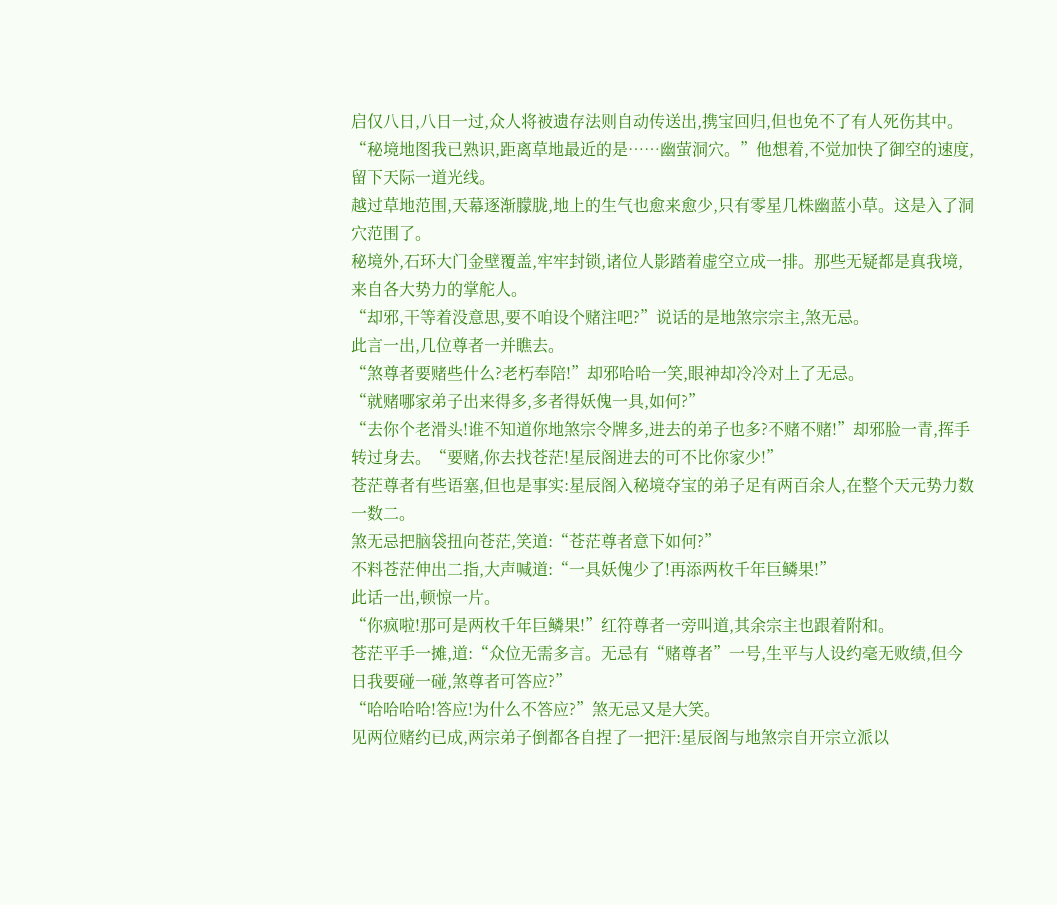启仅八日,八日一过,众人将被遗存法则自动传送出,携宝回归,但也免不了有人死伤其中。
“秘境地图我已熟识,距离草地最近的是……幽萤洞穴。”他想着,不觉加快了御空的速度,留下天际一道光线。
越过草地范围,天幕逐渐朦胧,地上的生气也愈来愈少,只有零星几株幽蓝小草。这是入了洞穴范围了。
秘境外,石环大门金壁覆盖,牢牢封锁,诸位人影踏着虚空立成一排。那些无疑都是真我境,来自各大势力的掌舵人。
“却邪,干等着没意思,要不咱设个赌注吧?”说话的是地煞宗宗主,煞无忌。
此言一出,几位尊者一并瞧去。
“煞尊者要赌些什么?老朽奉陪!”却邪哈哈一笑,眼神却冷冷对上了无忌。
“就赌哪家弟子出来得多,多者得妖傀一具,如何?”
“去你个老滑头!谁不知道你地煞宗令牌多,进去的弟子也多?不赌不赌!”却邪脸一青,挥手转过身去。“要赌,你去找苍茫!星辰阁进去的可不比你家少!”
苍茫尊者有些语塞,但也是事实:星辰阁入秘境夺宝的弟子足有两百余人,在整个天元势力数一数二。
煞无忌把脑袋扭向苍茫,笑道:“苍茫尊者意下如何?”
不料苍茫伸出二指,大声喊道:“一具妖傀少了!再添两枚千年巨鳞果!”
此话一出,顿惊一片。
“你疯啦!那可是两枚千年巨鳞果!”红符尊者一旁叫道,其余宗主也跟着附和。
苍茫平手一摊,道:“众位无需多言。无忌有“赌尊者”一号,生平与人设约毫无败绩,但今日我要碰一碰,煞尊者可答应?”
“哈哈哈哈!答应!为什么不答应?”煞无忌又是大笑。
见两位赌约已成,两宗弟子倒都各自捏了一把汗:星辰阁与地煞宗自开宗立派以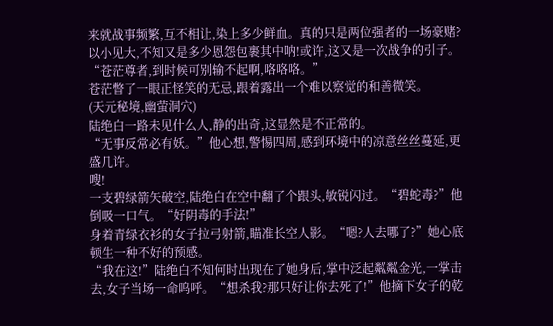来就战事频繁,互不相让,染上多少鲜血。真的只是两位强者的一场豪赌?以小见大,不知又是多少恩怨包裹其中呐!或许,这又是一次战争的引子。
“苍茫尊者,到时候可别输不起啊,咯咯咯。”
苍茫瞥了一眼正怪笑的无忌,跟着露出一个难以察觉的和善微笑。
(天元秘境,幽萤洞穴)
陆绝白一路未见什么人,静的出奇,这显然是不正常的。
“无事反常必有妖。”他心想,警惕四周,感到环境中的凉意丝丝蔓延,更盛几许。
嗖!
一支碧绿箭矢破空,陆绝白在空中翻了个跟头,敏锐闪过。“碧蛇毒?”他倒吸一口气。“好阴毒的手法!”
身着青绿衣衫的女子拉弓射箭,瞄准长空人影。“嗯?人去哪了?”她心底顿生一种不好的预感。
“我在这!”陆绝白不知何时出现在了她身后,掌中泛起粼粼金光,一掌击去,女子当场一命呜呼。“想杀我?那只好让你去死了!”他摘下女子的乾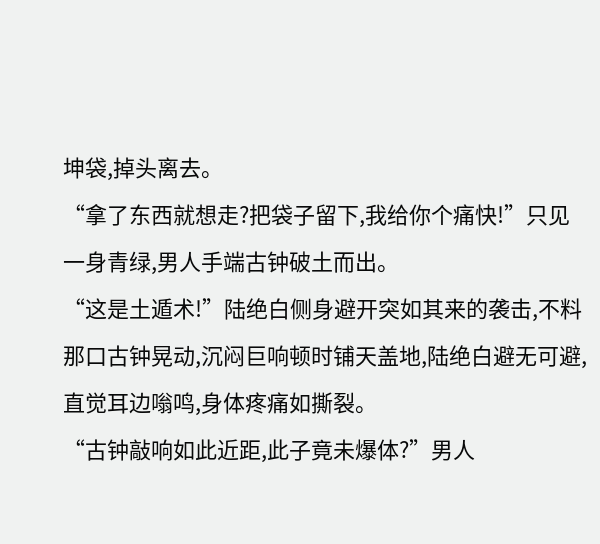坤袋,掉头离去。
“拿了东西就想走?把袋子留下,我给你个痛快!”只见一身青绿,男人手端古钟破土而出。
“这是土遁术!”陆绝白侧身避开突如其来的袭击,不料那口古钟晃动,沉闷巨响顿时铺天盖地,陆绝白避无可避,直觉耳边嗡鸣,身体疼痛如撕裂。
“古钟敲响如此近距,此子竟未爆体?”男人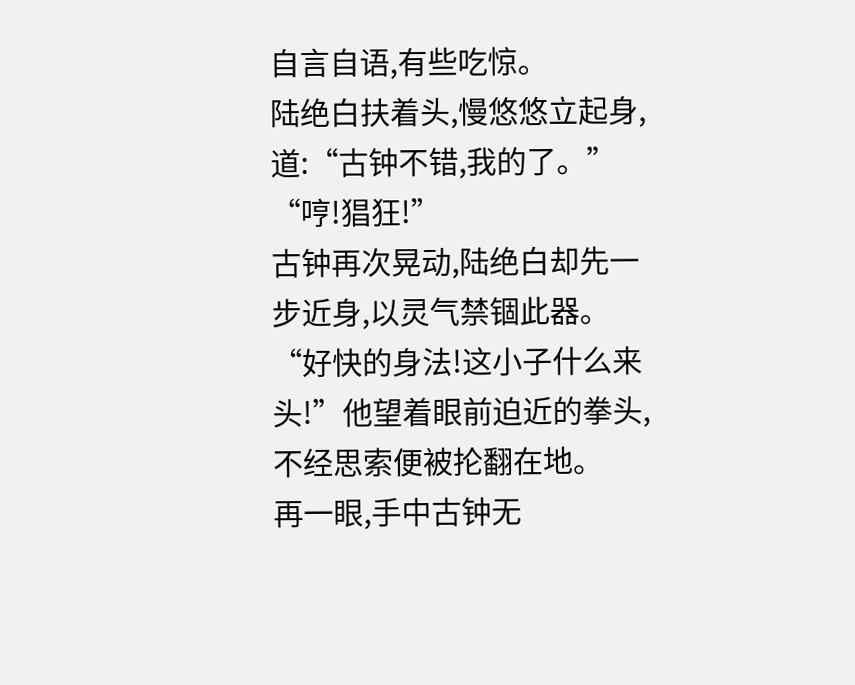自言自语,有些吃惊。
陆绝白扶着头,慢悠悠立起身,道:“古钟不错,我的了。”
“哼!猖狂!”
古钟再次晃动,陆绝白却先一步近身,以灵气禁锢此器。“好快的身法!这小子什么来头!”他望着眼前迫近的拳头,不经思索便被抡翻在地。
再一眼,手中古钟无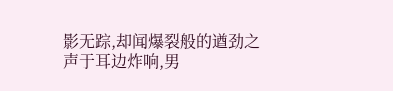影无踪,却闻爆裂般的遒劲之声于耳边炸响,男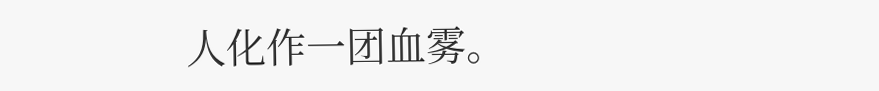人化作一团血雾。